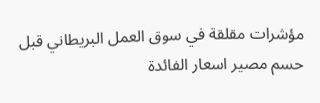مؤشرات مقلقة في سوق العمل البريطاني قبل حسم مصير اسعار الفائدة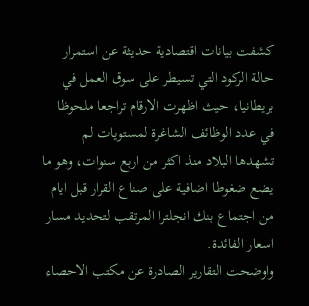كشفت بيانات اقتصادية حديثة عن استمرار حالة الركود التي تسيطر على سوق العمل في بريطانيا، حيث اظهرت الارقام تراجعا ملحوظا في عدد الوظائف الشاغرة لمستويات لم تشهدها البلاد منذ اكثر من اربع سنوات، وهو ما يضع ضغوطا اضافية على صناع القرار قبل ايام من اجتماع بنك انجلترا المرتقب لتحديد مسار اسعار الفائدة.
واوضحت التقارير الصادرة عن مكتب الاحصاء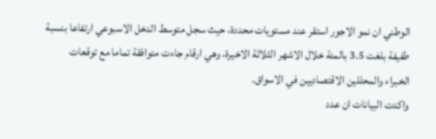الوطني ان نمو الاجور استقر عند مستويات محددة، حيث سجل متوسط الدخل الاسبوعي ارتفاعا بنسبة طفيفة بلغت 3.5 بالمئة خلال الاشهر الثلاثة الاخيرة، وهي ارقام جاءت متوافقة تماما مع توقعات الخبراء والمحللين الاقتصاديين في الاسواق.
واكدت البيانات ان عدد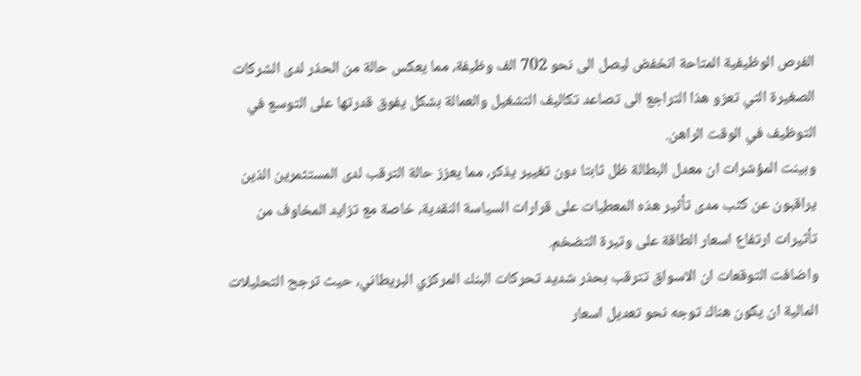الفرص الوظيفية المتاحة انخفض ليصل الى نحو 702 الف وظيفة، مما يعكس حالة من الحذر لدى الشركات الصغيرة التي تعزو هذا التراجع الى تصاعد تكاليف التشغيل والعمالة بشكل يفوق قدرتها على التوسع في التوظيف في الوقت الراهن.
وبينت المؤشرات ان معدل البطالة ظل ثابتا دون تغيير يذكر، مما يعزز حالة الترقب لدى المستثمرين الذين يراقبون عن كثب مدى تأثير هذه المعطيات على قرارات السياسة النقدية، خاصة مع تزايد المخاوف من تأثيرات ارتفاع اسعار الطاقة على وتيرة التضخم.
واضافت التوقعات ان الاسواق تترقب بحذر شديد تحركات البنك المركزي البريطاني، حيث ترجح التحليلات المالية ان يكون هناك توجه نحو تعديل اسعار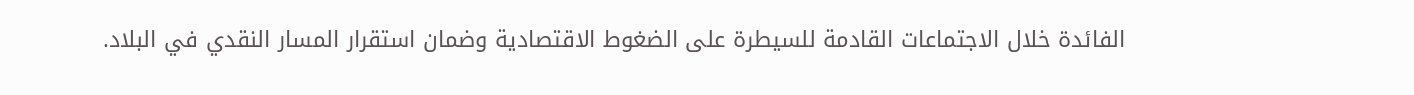الفائدة خلال الاجتماعات القادمة للسيطرة على الضغوط الاقتصادية وضمان استقرار المسار النقدي في البلاد.